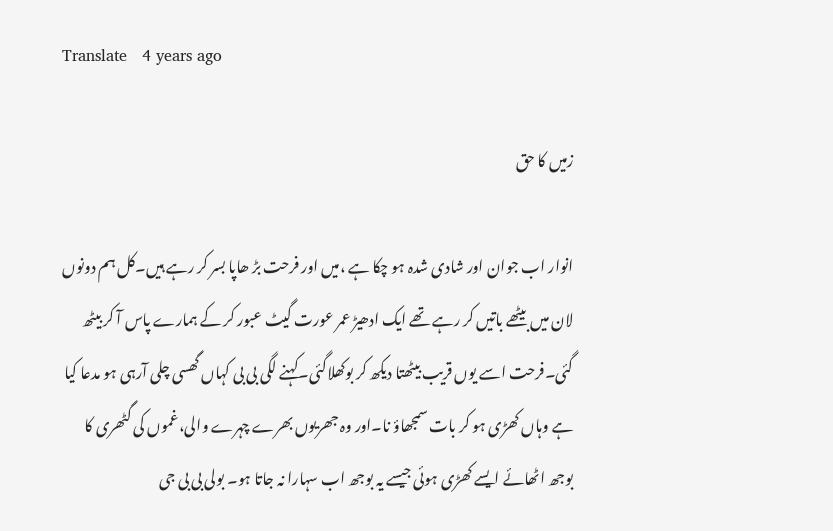Translate   4 years ago

زمیں کا حق

انوار اب جوان اور شادی شدہ ہو چکا ہے ،میں اور فرحت بڑ ھاپا بسر کر رہے ہیں۔کل ہم دونوں لان میں بیٹھے باتیں کر رہے تھے ایک ادھیڑ عمر عورت گیٹ عبور کر کے ہمارے پاس آ کر بیٹھ گئی۔فرحت اسے یوں قریب بیٹھتا دیکھ کر بوکھلاگئی۔کہنے لگی بی بی کہاں گھسی چلی آرہی ہو مدعا کیا ہے وہاں کھڑی ہو کر بات سمجھاؤ نا۔اور وہ جھریوں بھرے چہرے والی،غموں کی گٹھری کا بوجھ اٹھائے ایسے کھڑی ہوئی جیسے یہ بوجھ اب سہارا نہ جاتا ہو۔ بولی بی بی جی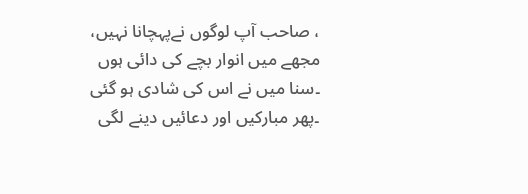، صاحب آپ لوگوں نےپہچانا نہیں، مجھے میں انوار بچے کی دائی ہوں ۔سنا میں نے اس کی شادی ہو گئی ۔پھر مبارکیں اور دعائیں دینے لگی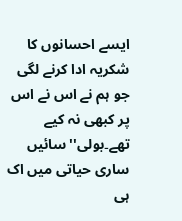ایسے احسانوں کا شکریہ ادا کرنے لگی جو ہم نے اس نے اس پر کبھی نہ کیے تھے۔بولی''سائیں ساری حیاتی میں اک ہی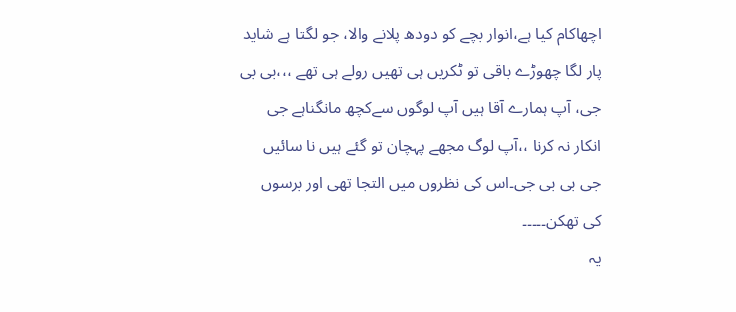اچھاکام کیا ہے،انوار بچے کو دودھ پلانے والا، جو لگتا ہے شاید پار لگا چھوڑے باقی تو ٹکریں ہی تھیں رولے ہی تھے ،،،بی بی جی، آپ ہمارے آقا ہیں آپ لوگوں سےکچھ مانگناہے جی انکار نہ کرنا ،،آپ لوگ مجھے پہچان تو گئے ہیں نا سائیں جی بی بی جی۔اس کی نظروں میں التجا تھی اور برسوں کی تھکن۔۔۔۔۔
یہ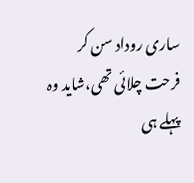ساری روداد سن کر فرحت چلائی تھی،شاید وہ پہلے ہی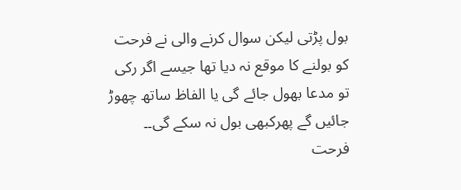بول پڑتی لیکن سوال کرنے والی نے فرحت کو بولنے کا موقع نہ دیا تھا جیسے اگر رکی تو مدعا بھول جائے گی یا الفاظ ساتھ چھوڑ جائیں گے پھرکبھی بول نہ سکے گی۔۔ فرحت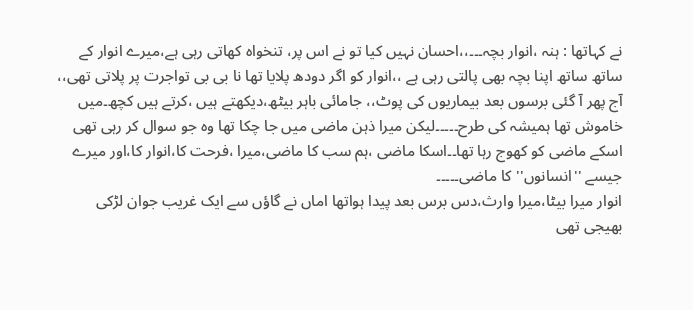نے کہاتھا : ہنہ ،انوار بچہ۔۔۔،،احسان نہیں کیا تو نے اس پر، تنخواہ کھاتی رہی ہے،میرے انوار کے ساتھ ساتھ اپنا بچہ بھی پالتی رہی ہے ،،انوار کو اگر دودھ پلایا تھا نا بی بی تواجرت پر پلاتی تھی،، آج پھر آ گئی برسوں بعد بیماریوں کی پوٹ،، جامائی باہر بیٹھ،دیکھتے ہیں ،کرتے ہیں کچھ۔میں خاموش تھا ہمیشہ کی طرح۔۔۔۔۔لیکن میرا ذہن ماضی میں جا چکا تھا وہ جو سوال کر رہی تھی اسکے ماضی کو کھوج رہا تھا۔۔اسکا ماضی ،ہم سب کا ماضی،میرا ،فرحت کا،انوار کا،اور میرے جیسے ''انسانوں'' کا ماضی۔۔۔۔۔
انوار میرا بیٹا،میرا وارث،دس برس بعد پیدا ہواتھا اماں نے گاؤں سے ایک غریب جوان لڑکی بھیجی تھی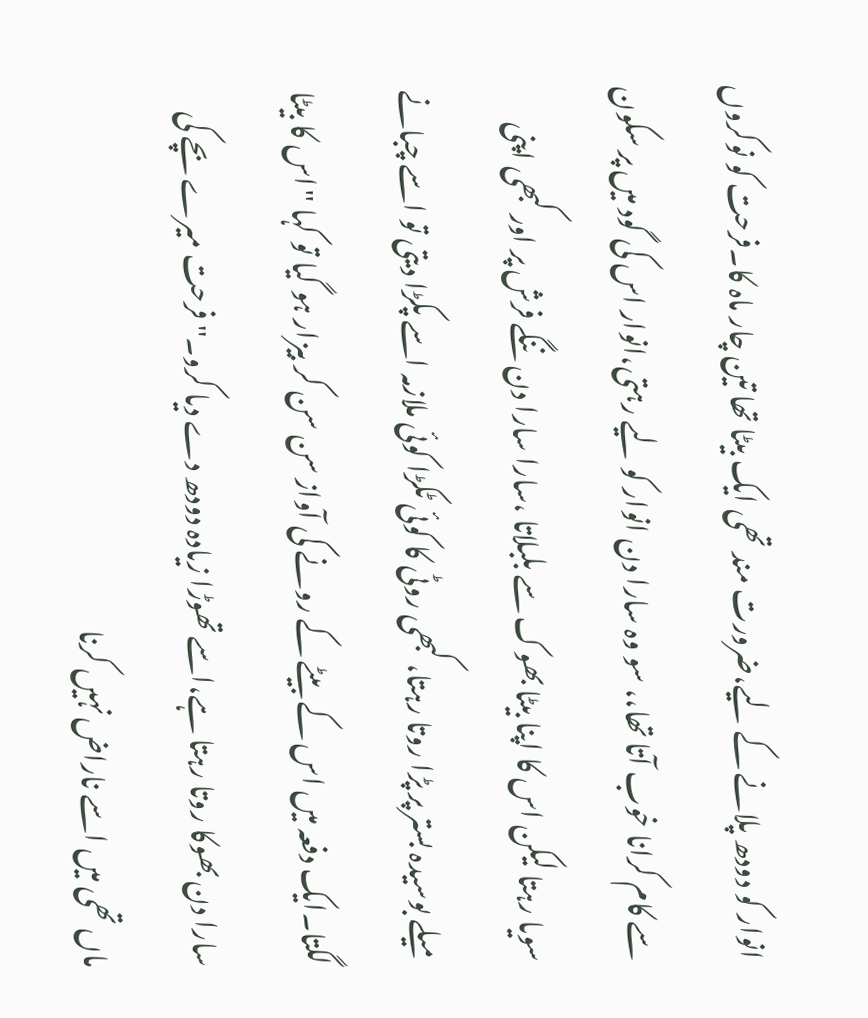انوار کو دودھ پلانے کے لیے،ضرورت مند تھی ایک بیٹا تھا تین چار ماہ کا۔فرحت کو نوکروں سے کام کرانا خوب آتا تھا،، سو وہ سارا دن انوار کو لیے رہتی،انوار اس کی گود میں پر سکون سویا رہتا لیکن اس کا اپنا بیٹا بھوک سے بلبلاتا ،سارا سارا دن ننگے فرش پر اور کبھی اپنی میلے بوسیدہ بستر پر پڑا روتا رہتا، کبھی روٹی کا کوئی ٹکڑا کوئی ملازمہ اسے پکڑا دیتی تو اسے چبانے لگتا۔ایک دفعہ میں اس کے بیٹے کے رونے کی آواز سن سن کر بیزار ہو گیا تو کہا ''اس کا بیٹا سارا دن بھوکا روتا رہتا ہے،اسے تھوڑا زیادہ دودھ دے دیا کرو۔'' فرحت میرے بچے کی ماں تھی میں اسے ناراض نہیں کرنا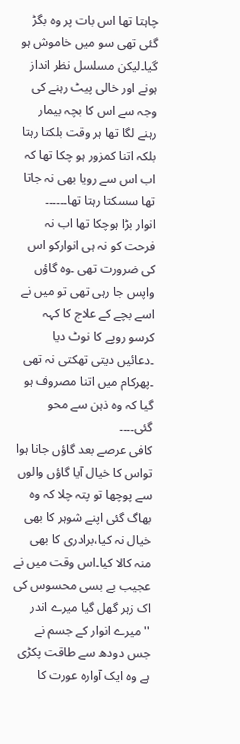چاہتا تھا اس بات پر وہ بگڑ گئی تھی سو میں خاموش ہو گیا۔لیکن مسلسل نظر انداز ہونے اور خالی پیٹ رہنے کی وجہ سے اس کا بچہ بیمار رہنے لگا تھا ہر وقت بلکتا رہتا بلکہ اتنا کمزور ہو چکا تھا کہ اب اس سے رویا بھی نہ جاتا تھا سسکتا رہتا تھا۔۔۔۔۔۔
انوار بڑا ہوچکا تھا اب نہ فرحت کو نہ ہی انوارکو اس کی ضرورت تھی ۔وہ گاؤں واپس جا رہی تھی تو میں نے اسے بچے کے علاج کا کہہ کرسو روپے کا نوٹ دیا ۔دعائیں دیتی تھکتی نہ تھی ۔پھرکام میں اتنا مصروف ہو گیا کہ وہ ذہن سے محو گئی۔۔۔۔
کافی عرصے بعد گاؤں جانا ہوا تواس کا خیال آیا گاؤں والوں سے پوچھا تو پتہ چلا کہ وہ بھاگ گئی اپنے شوہر کا بھی خیال نہ کیا،برادری کا بھی منہ کالا کیا۔اس وقت میں نے عجیب بے بسی محسوس کی اک زہر گھل گیا میرے اندر ''میرے انوار کے جسم نے جس دودھ سے طاقت پکڑی ہے وہ ایک آوارہ عورت کا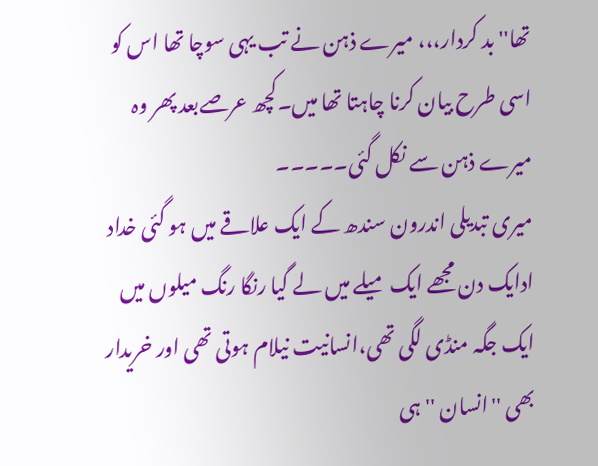تھا''بد کردار،،، میرے ذہن نے تب یہی سوچا تھا اس کو اسی طرح بیان کرنا چاہتا تھا میں۔کچھ عرصےبعد پھر وہ میرے ذہن سے نکل گئی۔۔۔۔۔
میری تبدیلی اندرون سندھ کے ایک علاقے میں ہو گئی خداد ادایک دن مجھے ایک میلے میں لے گیا رنگا رنگ میلوں میں ایک جگہ منڈی لگی تھی،انسانیت نیلام ہوتی تھی اور خریدار بھی ''انسان ''ہی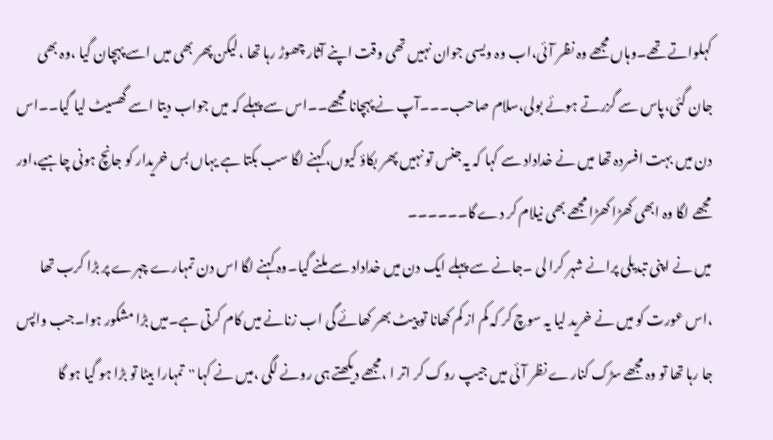کہلواتے تھے۔وہاں مجھے وہ نظر آئی،اب وہ ویسی جوان نہیں تھی وقت اپنے آثار چھوڑ رہا تھا ،لیکن پھر بھی میں اسے پہچان گیا ،وہ بھی جان گئی،پاس سے گزرتے ہوئے بولی،سلام صاحب۔۔۔آپ نے پہچانا مجھے۔۔اس سے پہلے کہ میں جواب دیتا اسے گھسیٹ لیا گیا۔۔اس دن میں بہت افسردہ تھا میں نے خداداد سے کہا کہ یہ جنس تو نہیں پھر بکاؤ کیوں،کہنے لگا سب بکتا ہے یہاں بس خریدار کو جانچ ہونی چاہیے،اور مجھے لگا وہ ابھی کھڑا کھڑا مجھے بھی نیلام کر دے گا۔۔۔۔۔۔
میں نے اپنی تبدیلی پرانے شہر کرا لی ۔جانے سے پہلے ایک دن میں خداداد سے ملنے گیا۔وہ کہنے لگا اس دن تمہارے چہرے پر بڑا کرب تھا ،اس عورت کو میں نے خرید لیا یہ سوچ کر کہ کم از کم کھانا تو پیٹ بھر کھائے گی اب زنانے میں کام کرتی ہے۔میں بڑا مشکور ہوا۔جب واپس جا رہا تھا تو وہ مجھے سڑک کنارے نظر آئی میں جیپ روک کر اتر ا ،مجھے دیکھتے ہی رونے لگی ،میں نے کہا ''تمہارا بیٹا تو بڑا ہو گیا ہو گا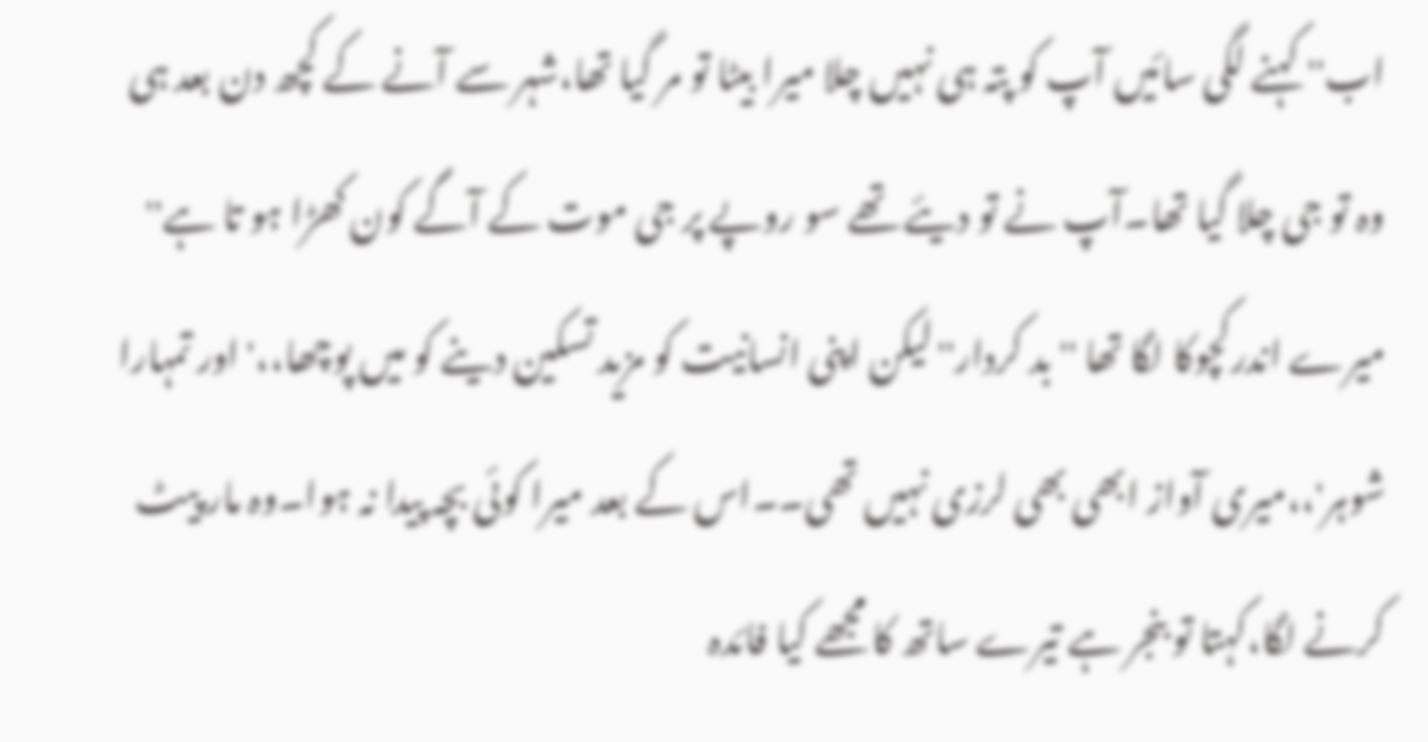اب'' کہنے لگی سائیں آپ کو پتہ ہی نہیں چلا میرا بیٹا تو مر گیا تھا،شہر سے آنے کے کچھ دن بعد ہی وہ تو جی چلا گیا تھا۔آپ نے تو دیئے تھے سو روپے پر جی موت کے آگے کون کھڑا ہو تا ہے'' میرے اندرکچوکا لگا تھا ''بد کردار''لیکن اپنی انسانیت کو مزید تسکین دینے کو میں پوچھا،،' اور تمہارا شوہر'،،میری آواز ابھی بھی لرزی نہیں تھی۔۔اس کے بعد میرا کوئی بچہ پیدا نہ ہوا۔وہ مار پیٹ کرنے لگا،کہتا تو بنجر ہے تیرے ساتھ کا مجھے کیا فائدہ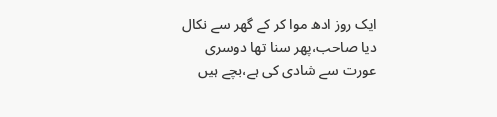ایک روز ادھ موا کر کے گھر سے نکال دیا صاحب،پھر سنا تھا دوسری عورت سے شادی کی ہے،بچے ہیں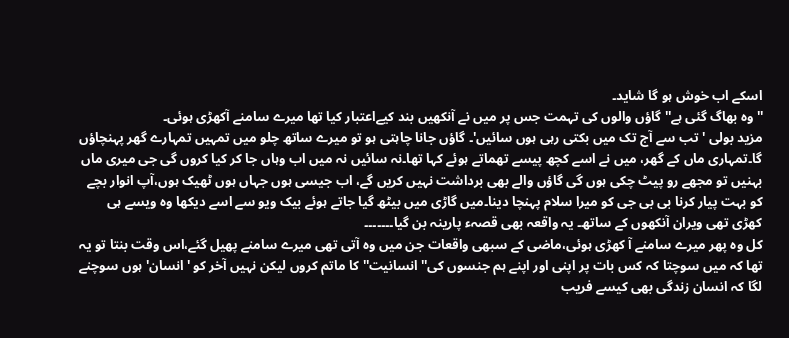اسکے اب خوش ہو گا شاید۔
''وہ بھاگ گئی ہے'' گاؤں والوں کی تہمت جس پر میں نے آنکھیں بند کیےاعتبار کیا تھا میرے سامنے آکھڑی ہوئی۔
مزید بولی 'تب سے آج تک میں بکتی رہی ہوں سائیں'۔ گاؤں جانا چاہتی ہو تو میرے ساتھ چلو میں تمہیں تمہارے گھر پہنچاؤں گا۔تمہاری ماں کے گھر، میں نے اسے کچھ پیسے تھماتے ہوئے کہا تھا۔نہ سائیں نہ میں اب وہاں جا کر کیا کروں گی جی میری ماں بہنیں تو مجھے رو پیٹ چکی ہوں گی گاؤں والے بھی برداشت نہیں کریں گے، اب جیسی ہوں جہاں ہوں ٹھیک ہوں،آپ انوار بچے کو بہت پیار کرنا بی بی جی کو میرا سلام پہنچا دینا۔میں گاڑی میں بیٹھ گیا جاتے ہوئے بیک ویو سے اسے دیکھا وہ ویسے ہی کھڑی تھی ویران آنکھوں کے ساتھ۔ یہ واقعہ بھی قصہء پارینہ بن گیا۔۔۔۔۔۔۔
کل وہ پھر میرے سامنے آ کھڑی ہوئی،ماضی کے سبھی واقعات جن میں وہ آتی تھی میرے سامنے پھیل گئے،اس وقت بنتا تو یہ تھا کہ میں سوچتا کہ کس بات پر اپنی اور اپنے ہم جنسوں کی'' انسانیت'' کا ماتم کروں لیکن نہیں آخر کو 'انسان' ہوں سوچنے لگا کہ انسان زندگی بھی کیسے فریب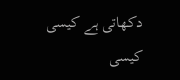دکھاتی ہے کیسی کیسی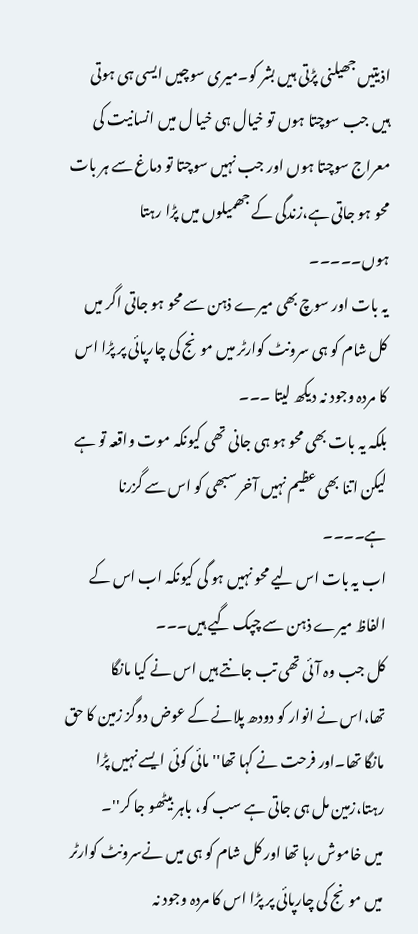اذیتیں جھیلنی پڑتی ہیں بشر کو۔میری سوچیں ایسی ہی ہوتی ہیں جب سوچتا ہوں تو خیال ہی خیا ل میں انسانیت کی معراج سوچتا ہوں اور جب نہیں سوچتا تو دماغ سے ہر بات محو ہو جاتی ہے،زندگی کے جھمیلوں میں پڑا رہتا ہوں۔۔۔۔۔
یہ بات اور سوچ بھی میرے ذہن سے محو ہو جاتی اگر میں کل شام کو ہی سرونٹ کوارٹر میں مونج کی چارپائی پر پڑا اس کا مردہ وجود نہ دیکھ لیتا ۔۔۔
بلکہ یہ بات بھی محو ہو ہی جانی تھی کیونکہ موت واقعہ تو ہے لیکن اتنا بھی عظیم نہیں آخر سبھی کو اس سے گزرنا ہے۔۔۔۔
اب یہ بات اس لیے محو نہیں ہو گی کیونکہ اب اس کے الفاظ میرے ذہن سے چپک گیے ہیں۔۔۔
کل جب وہ آئی تھی تب جانتے ہیں اس نے کیا مانگا تھا،اس نے انوار کو دودھ پلانے کے عوض دوگز زمین کا حق مانگا تھا۔اور فرحت نے کہا تھا''مائی کوئی ایسے نہیں پڑا رہتا،زمین مل ہی جاتی ہے سب کو، باہر بیٹھو جا کر''۔
میں خاموش رہا تھا اور کل شام کو ہی میں نےسرونٹ کوارٹر میں مونج کی چارپائی پر پڑا اس کا مردہ وجود نہ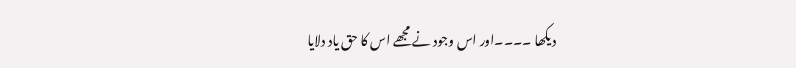دیکھا ۔۔۔۔اور اس وجود نے مجھے اس کا حق یاد دلایا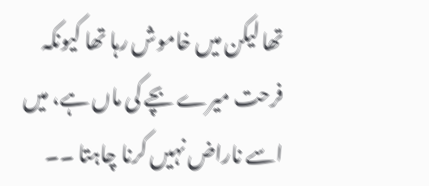تھا لیکن میں خاموش رہا تھا کیونکہ فرحت میرے بچے کی ماں ہے، میں اسے ناراض نہیں کرنا چاہتا ۔۔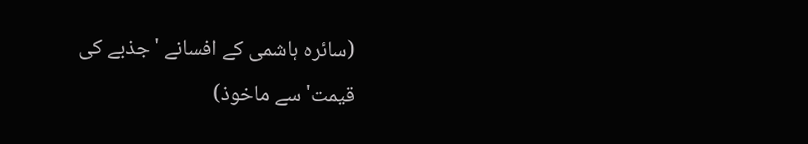(سائرہ ہاشمی کے افسانے 'جذبے کی قیمت'سے ماخوذ)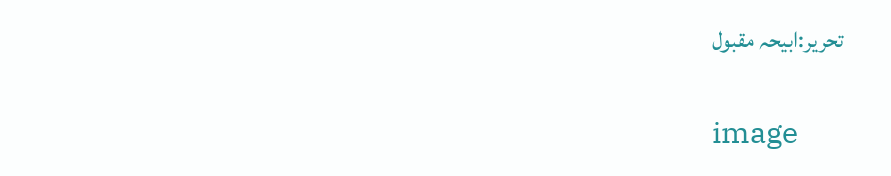تحریر:ابیحہ مقبول

image